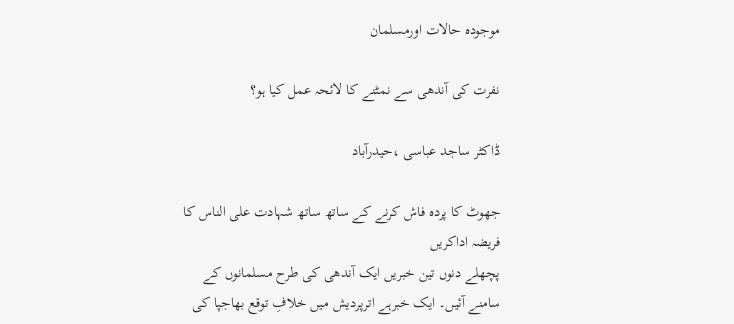موجودہ حالات اورمسلمان

نفرت کی آندھی سے نمٹنے کا لائحہ عمل کیا ہو؟

ڈاکٹر ساجد عباسی ،حیدرآباد

جھوٹ کا پردہ فاش کرنے کے ساتھ ساتھ شہادت علی الناس کا فریضہ اداکریں
پچھلے دنوں تین خبریں ایک آندھی کی طرح مسلمانوں کے سامنے آئیں۔ ایک خبرہے اترپردیش میں خلافِ توقع بھاجپا کی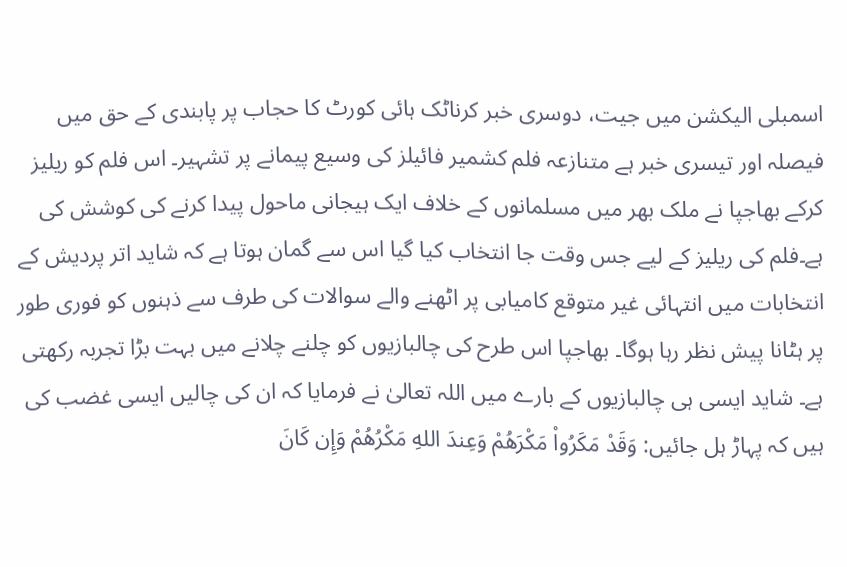اسمبلی الیکشن میں جیت، دوسری خبر کرناٹک ہائی کورٹ کا حجاب پر پابندی کے حق میں فیصلہ اور تیسری خبر ہے متنازعہ فلم کشمیر فائیلز کی وسیع پیمانے پر تشہیر۔ اس فلم کو ریلیز کرکے بھاجپا نے ملک بھر میں مسلمانوں کے خلاف ایک ہیجانی ماحول پیدا کرنے کی کوشش کی ہے۔فلم کی ریلیز کے لیے جس وقت جا انتخاب کیا گیا اس سے گمان ہوتا ہے کہ شاید اتر پردیش کے انتخابات میں انتہائی غیر متوقع کامیابی پر اٹھنے والے سوالات کی طرف سے ذہنوں کو فوری طور پر ہٹانا پیش نظر رہا ہوگا۔ بھاجپا اس طرح کی چالبازیوں کو چلنے چلانے میں بہت بڑا تجربہ رکھتی ہے۔ شاید ایسی ہی چالبازیوں کے بارے میں اللہ تعالیٰ نے فرمایا کہ ان کی چالیں ایسی غضب کی ہیں کہ پہاڑ ہل جائیں: وَقَدْ مَكَرُواْ مَكْرَهُمْ وَعِندَ اللهِ مَكْرُهُمْ وَإِن كَانَ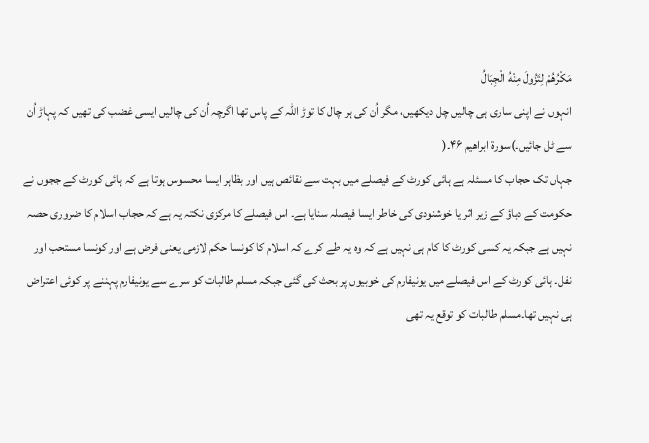مَكْرُهُمْ لِتَزُولَ مِنْهُ الْجِبَالُ
انہوں نے اپنی ساری ہی چالیں چل دیکھیں، مگر اُن کی ہر چال کا توڑ اللہ کے پاس تھا اگرچہ اُن کی چالیں ایسی غضب کی تھیں کہ پہاڑ اُن سے ٹل جائیں۔)سورۃ ابراھیم ۴۶۔(
جہاں تک حجاب کا مسئلہ ہے ہائی کورٹ کے فیصلے میں بہت سے نقائص ہیں اور بظاہر ایسا محسوس ہوتا ہے کہ ہائی کورٹ کے ججوں نے حکومت کے دباؤ کے زیر اثر یا خوشنودی کی خاطر ایسا فیصلہ سنایا ہے۔ اس فیصلے کا مرکزی نکتہ یہ ہے کہ حجاب اسلام کا ضروری حصہ نہیں ہے جبکہ یہ کسی کورٹ کا کام ہی نہیں ہے کہ وہ یہ طے کرے کہ اسلام کا کونسا حکم لازمی یعنی فرض ہے اور کونسا مستحب اور نفل۔ ہائی کورٹ کے اس فیصلے میں یونیفارم کی خوبیوں پر بحث کی گئی جبکہ مسلم طالبات کو سرے سے یونیفارم پہننے پر کوئی اعتراض ہی نہیں تھا۔مسلم طالبات کو توقع یہ تھی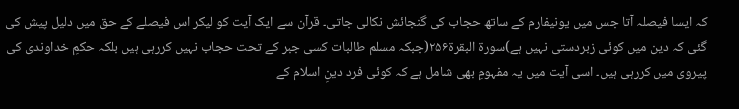کہ ایسا فیصلہ آتا جس میں یونیفارم کے ساتھ حجاب کی گنجائش نکالی جاتی۔ قرآن سے ایک آیت کو لیکر اس فیصلے کے حق میں دلیل پیش کی گئی کہ دین میں کوئی زبردستی نہیں ہے)سورۃ البقرۃ۲۵۶(جبکہ مسلم طالبات کسی جبر کے تحت حجاب نہیں کررہی ہیں بلکہ حکمِ خداوندی کی پیروی میں کررہی ہیں۔ اسی آیت میں یہ مفہومِ بھی شامل ہے کہ کوئی فرد دینِ اسلام کے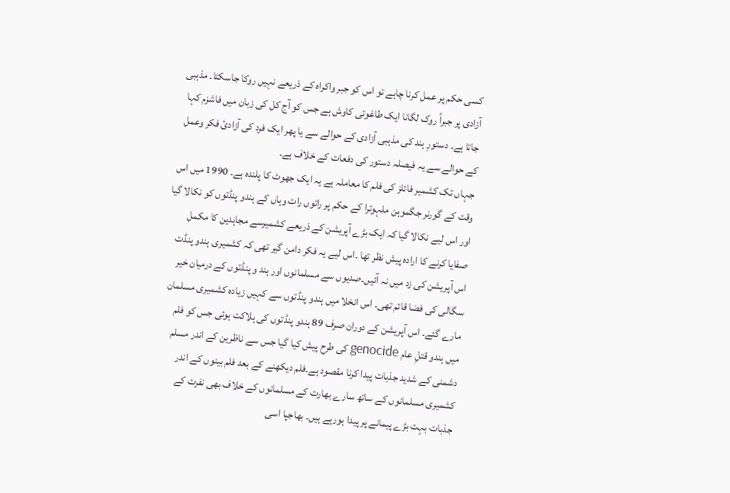کسی حکم پر عمل کرنا چاہے تو اس کو جبر واکراہ کے ذریعے نہیں روکا جاسکتا۔ مذہبی آزادی پر جبراً روک لگانا ایک طاغوتی کاوش ہے جس کو آج کل کی زبان میں فاشزم کہا جاتا ہے۔ دستورِ ہند کی مذہبی آزادی کے حوالے سے یا پھر ایک فرد کی آزادئ فکر وعمل کے حوالے سے یہ فیصلہ دستور کی دفعات کے خلاف ہے۔
جہاں تک کشمیر فائلز کی فلم کا معاملہ ہے یہ ایک جھوٹ کا پلندہ ہے۔ 1990 میں اس وقت کے گورنر جگموہن ملہوترا کے حکم پر راتوں رات وہاں کے ہندو پنڈتوں کو نکالا گیا اور اس لیے نکالا گیا کہ ایک بڑے آپریشن کے ذریعے کشمیرسے مجاہدین کا مکمل صفایا کرنے کا ارادہ پیش نظر تھا ۔اس لیے یہ فکر دامن گیر تھی کہ کشمیری ہندو پنڈت اس آپریشن کی زد میں نہ آئیں۔صدیوں سے مسلمانوں اور ہند و پنڈتوں کے درمیان خیر سگالی کی فضا قائم تھی۔ اس انخلا میں ہندو پنڈتوں سے کہیں زیادہ کشمیری مسلمان مارے گئے۔ اس آپریشن کے دوران صرف 89 ہندو پنڈتوں کی ہلاکت ہوئی جس کو فلم میں ہندو قتلِ عام genocide کی طرح پیش کیا گیا جس سے ناظرین کے اندر مسلم دشمنی کے شدید جذبات پیدا کرنا مقصود ہے۔فلم دیکھنے کے بعد فلم بینوں کے اندر کشمیری مسلمانوں کے ساتھ سارے بھارت کے مسلمانوں کے خلاف بھی نفرت کے جذبات بہت بڑے پیمانے پر پیدا ہورہے ہیں۔ بھاجپا اسی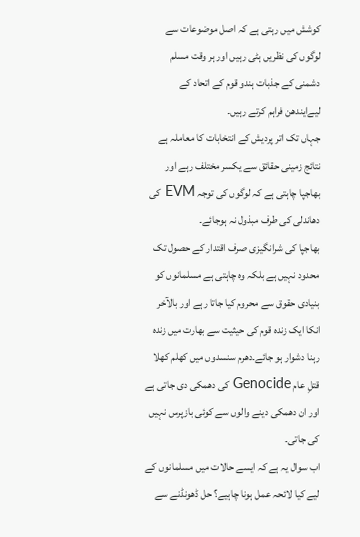کوشش میں رہتی ہے کہ اصل موضوعات سے لوگوں کی نظریں ہٹی رہیں اور ہر وقت مسلم دشمنی کے جذبات ہندو قوم کے اتحاد کے لیےایندھن فراہم کرتے رہیں۔
جہاں تک اتر پردیش کے انتخابات کا معاملہ ہے نتائج زمینی حقائق سے یکسر مختلف رہے اور بھاجپا چاہتی ہے کہ لوگوں کی توجہ EVM کی دھاندلی کی طرف مبذول نہ ہوجائے۔
بھاجپا کی شرانگیزی صرف اقتدار کے حصول تک محدود نہیں ہے بلکہ وہ چاہتی ہے مسلمانوں کو بنیادی حقوق سے محروم کیا جاتا رہے اور بالآخر انکا ایک زندہ قوم کی حیثیت سے بھارت میں زندہ رہنا دشوار ہو جائے۔دھرم سنسدوں میں کھلم کھلا قتلِ عام Genocide کی دھمکی دی جاتی ہے اور ان دھمکی دینے والوں سے کوئی بازپرس نہیں کی جاتی۔
اب سوال یہ ہے کہ ایسے حالات میں مسلمانوں کے لیے کیا لائحہ عمل ہونا چاہیے؟ حل ڈھونڈنے سے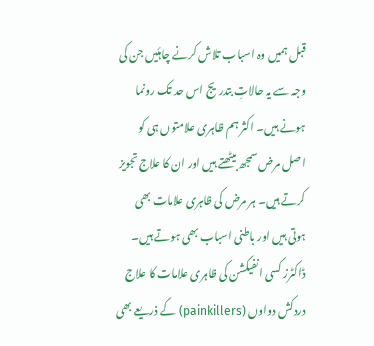قبل ہمیں وہ اسباب تلاش کرنے چاہئیں جن کی وجہ سے یہ حالاتِ بتدریج اس حد تک رونما ہونے ہیں۔ اکثر ہم ظاہری علامتوں ہی کو اصل مرض سمجھ بیٹھتے ہیں اور ان کا علاج تجویز کرتے ہیں۔ ہر مرض کی ظاہری علامات بھی ہوتی ہیں اور باطنی اسباب بھی ہوتے ہیں۔ ڈاکٹرز کسی انفیکشن کی ظاہری علامات کا علاج دردکش دواوں (painkillers) کے ذریعے بھی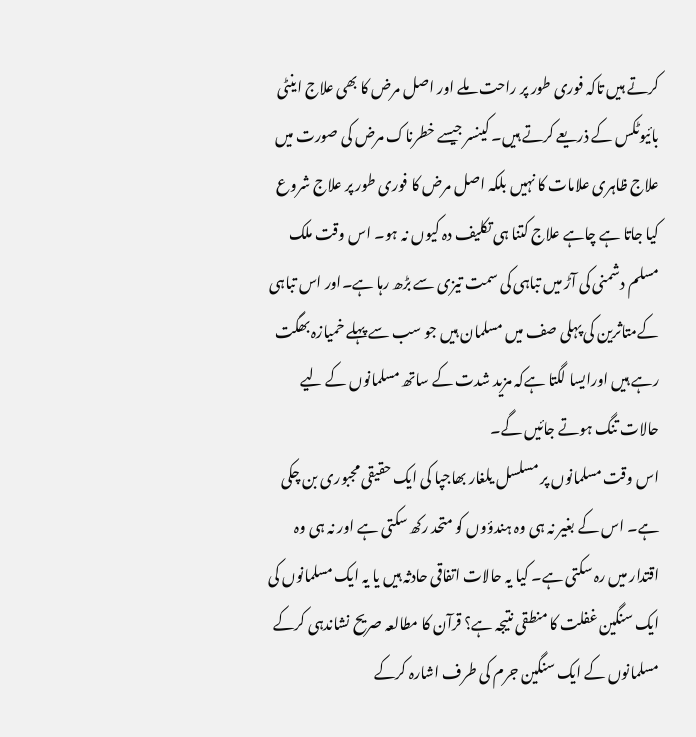کرتے ہیں تاکہ فوری طور پر راحت ملے اور اصل مرض کا بھی علاج اینٹی بائیوٹکس کے ذریعے کرتے ہیں۔ کینسر جیسے خطرناک مرض کی صورت میں علاج ظاہری علامات کا نہیں بلکہ اصل مرض کا فوری طور پر علاج شروع کیا جاتا ہے چاہے علاج کتنا ہی تکلیف دہ کیوں نہ ہو۔ اس وقت ملک مسلم دشمنی کی آڑ میں تباہی کی سمت تیزی سے بڑھ رہا ہے۔اور اس تباہی کےمتاثرین کی پہلی صف میں مسلمان ہیں جو سب سے پہلے خمیازہ بھگت رہے ہیں اورایسا لگتا ہےکہ مزید شدت کے ساتھ مسلمانوں کے لیے حالات تنگ ہوتے جائیں گے۔
اس وقت مسلمانوں پر مسلسل یلغار بھاجپا کی ایک حقیقی مجبوری بن چکی ہے۔ اس کے بغیر نہ ہی وہ ہندؤوں کو متحد رکھ سکتی ہے اور نہ ہی وہ اقتدار میں رہ سکتی ہے۔ کیا یہ حالات اتفاقی حادثہ ہیں یا یہ ایک مسلمانوں کی ایک سنگین غفلت کا منطقی نتیجہ ہے؟ قرآن کا مطالعہ صریح نشاندہی کرکے مسلمانوں کے ایک سنگین جرم کی طرف اشارہ کرکے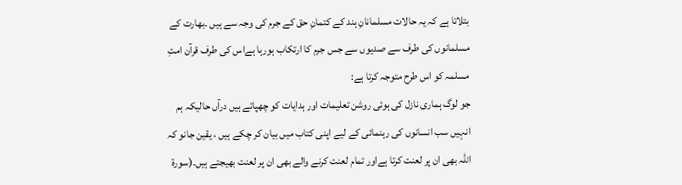بتلاتا ہے کہ یہ حالات مسلمانانِ ہند کے کتمانِ حق کے جرم کی وجہ سے ہیں ۔بھارت کے مسلمانوں کی طرف سے صدیوں سے جس جرم کا ارتکاب ہورہا ہےاس کی طرف قرآن امتِ مسلمہ کو اس طرح متوجہ کرتا ہے:
جو لوگ ہماری نازل کی ہوئی روشن تعلیمات اور ہدایات کو چھپاتے ہیں درآں حالیکہ ہم انہیں سب انسانوں کی رہنمائی کے لیے اپنی کتاب میں بیان کر چکے ہیں ، یقین جانو کہ اللہ بھی ان پر لعنت کرتا ہےاور تمام لعنت کرنے والے بھی ان پر لعنت بھیجتے ہیں۔(سورۃ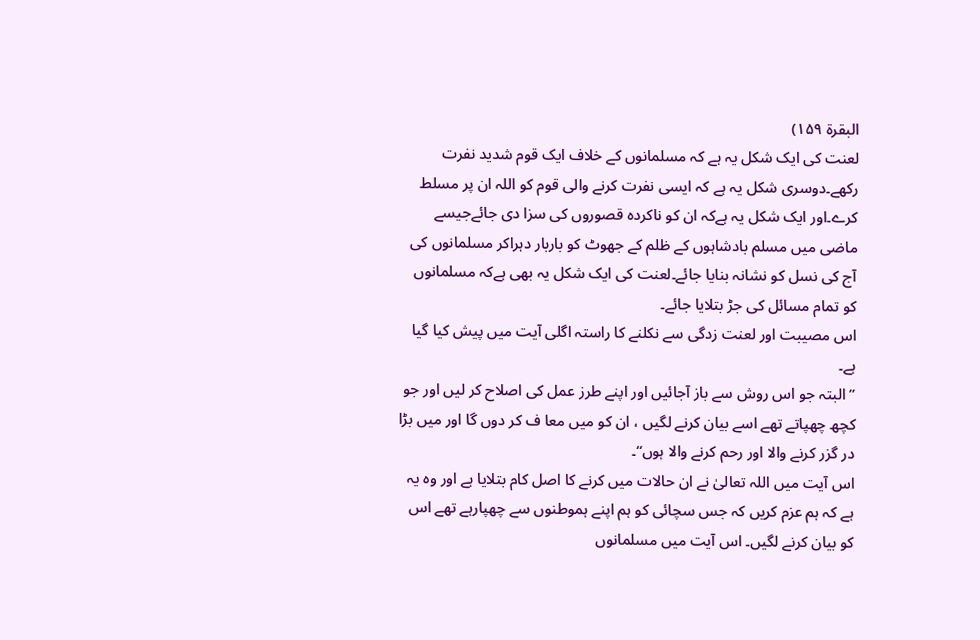البقرۃ ۱۵۹)
لعنت کی ایک شکل یہ ہے کہ مسلمانوں کے خلاف ایک قوم شدید نفرت رکھے۔دوسری شکل یہ ہے کہ ایسی نفرت کرنے والی قوم کو اللہ ان پر مسلط کرے۔اور ایک شکل یہ ہےکہ ان کو ناکردہ قصوروں کی سزا دی جائےجیسے ماضی میں مسلم بادشاہوں کے ظلم کے جھوٹ کو باربار دہراکر مسلمانوں کی آج کی نسل کو نشانہ بنایا جائے۔لعنت کی ایک شکل یہ بھی ہےکہ مسلمانوں کو تمام مسائل کی جڑ بتلایا جائے۔
اس مصیبت اور لعنت زدگی سے نکلنے کا راستہ اگلی آیت میں پیش کیا گیا ہے۔
’’البتہ جو اس روش سے باز آجائیں اور اپنے طرز عمل کی اصلاح کر لیں اور جو کچھ چھپاتے تھے اسے بیان کرنے لگیں ، ان کو میں معا ف کر دوں گا اور میں بڑا در گزر کرنے والا اور رحم کرنے والا ہوں‘‘۔
اس آیت میں اللہ تعالیٰ نے ان حالات میں کرنے کا اصل کام بتلایا ہے اور وہ یہ ہے کہ ہم عزم کریں کہ جس سچائی کو ہم اپنے ہموطنوں سے چھپارہے تھے اس کو بیان کرنے لگیں۔ اس آیت میں مسلمانوں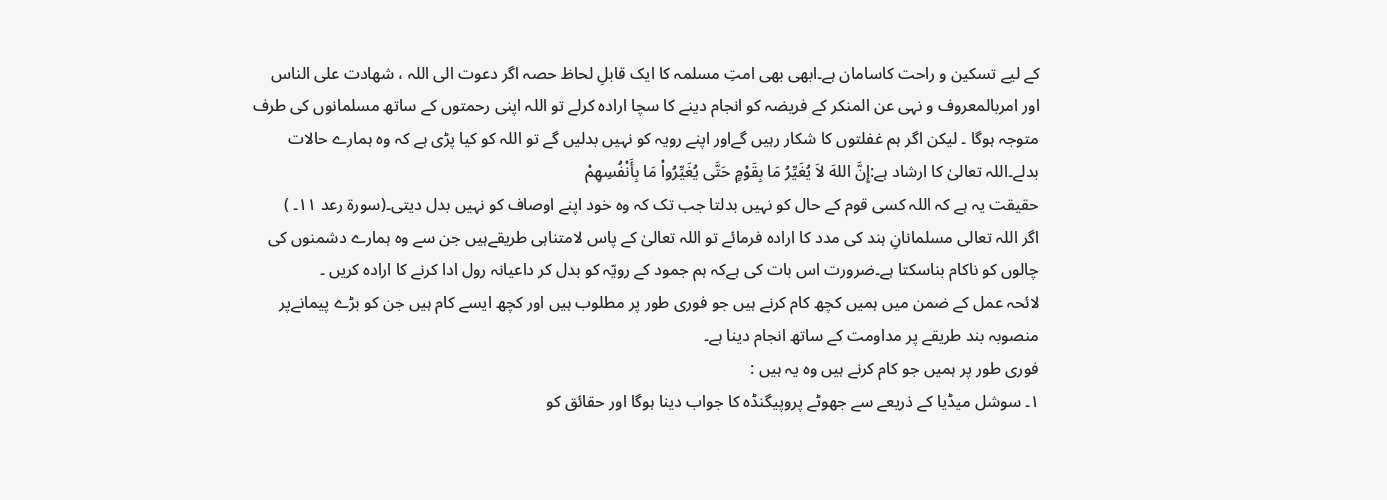کے لیے تسکین و راحت کاسامان ہے۔ابھی بھی امتِ مسلمہ کا ایک قابلِ لحاظ حصہ اگر دعوت الی اللہ ، شھادت علی الناس اور امربالمعروف و نہی عن المنکر کے فریضہ کو انجام دینے کا سچا ارادہ کرلے تو اللہ اپنی رحمتوں کے ساتھ مسلمانوں کی طرف متوجہ ہوگا ۔ لیکن اگر ہم غفلتوں کا شکار رہیں گےاور اپنے رویہ کو نہیں بدلیں گے تو اللہ کو کیا پڑی ہے کہ وہ ہمارے حالات بدلے۔اللہ تعالیٰ کا ارشاد ہے:إِنَّ اللهَ لاَ يُغَيِّرُ مَا بِقَوْمٍ حَتَّى يُغَيِّرُواْ مَا بِأَنْفُسِهِمْ
حقیقت یہ ہے کہ اللہ کسی قوم کے حال کو نہیں بدلتا جب تک کہ وہ خود اپنے اوصاف کو نہیں بدل دیتی۔(سورۃ رعد ۱۱۔ )
اگر اللہ تعالی مسلمانانِ ہند کی مدد کا ارادہ فرمائے تو اللہ تعالیٰ کے پاس لامتناہی طریقےہیں جن سے وہ ہمارے دشمنوں کی چالوں کو ناکام بناسکتا ہے۔ضرورت اس بات کی ہےکہ ہم جمود کے رویّہ کو بدل کر داعیانہ رول ادا کرنے کا ارادہ کریں ۔
لائحہ عمل کے ضمن میں ہمیں کچھ کام کرنے ہیں جو فوری طور پر مطلوب ہیں اور کچھ ایسے کام ہیں جن کو بڑے پیمانےپر منصوبہ بند طریقے پر مداومت کے ساتھ انجام دینا ہے۔
فوری طور پر ہمیں جو کام کرنے ہیں وہ یہ ہیں :
۱۔ سوشل میڈیا کے ذریعے سے جھوٹے پروپیگنڈہ کا جواب دینا ہوگا اور حقائق کو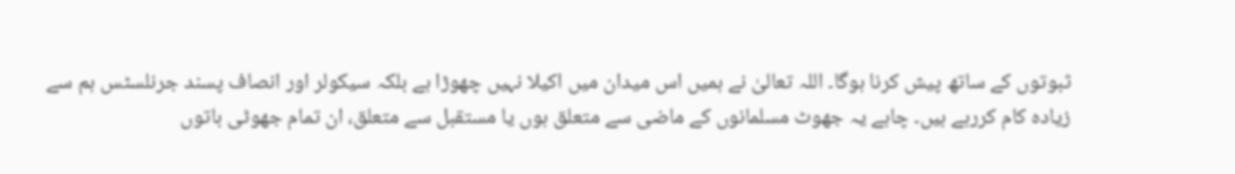ثبوتوں کے ساتھ پیش کرنا ہوگا۔ اللہ تعالیٰ نے ہمیں اس میدان میں اکیلا نہیں چھوڑا ہے بلکہ سیکولر اور انصاف پسند جرنلسٹس ہم سے زیادہ کام کررہے ہیں۔ چاہے یہ جھوٹ مسلمانوں کے ماضی سے متعلق ہوں یا مستقبل سے متعلق، ان تمام جھوٹی باتوں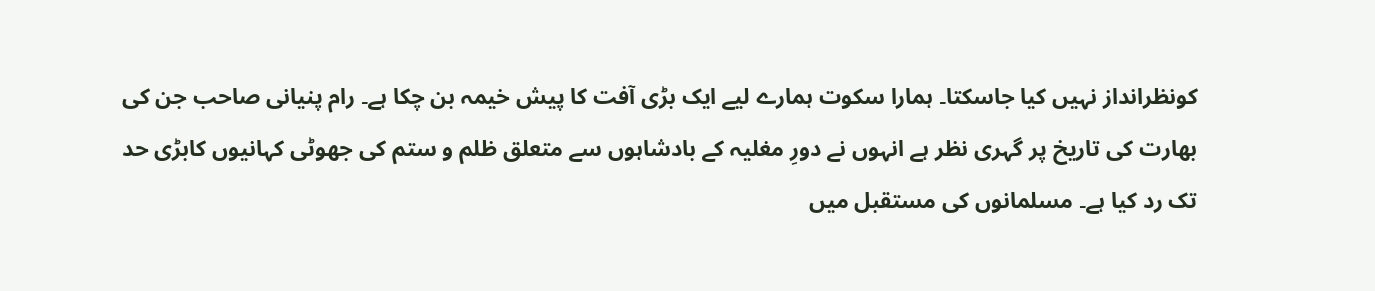کونظرانداز نہیں کیا جاسکتا۔ ہمارا سکوت ہمارے لیے ایک بڑی آفت کا پیش خیمہ بن چکا ہے۔ رام پنیانی صاحب جن کی بھارت کی تاریخ پر گہری نظر ہے انہوں نے دورِ مغلیہ کے بادشاہوں سے متعلق ظلم و ستم کی جھوٹی کہانیوں کابڑی حد تک رد کیا ہے۔ مسلمانوں کی مستقبل میں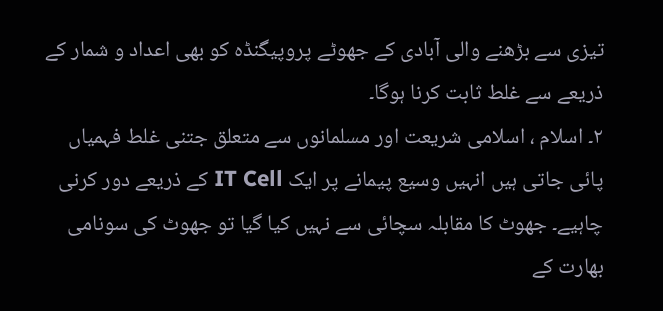تیزی سے بڑھنے والی آبادی کے جھوٹے پروپیگنڈہ کو بھی اعداد و شمار کے ذریعے سے غلط ثابت کرنا ہوگا۔
۲۔ اسلام ، اسلامی شریعت اور مسلمانوں سے متعلق جتنی غلط فہمیاں پائی جاتی ہیں انہیں وسیع پیمانے پر ایک IT Cell کے ذریعے دور کرنی چاہیے۔ جھوٹ کا مقابلہ سچائی سے نہیں کیا گیا تو جھوٹ کی سونامی بھارت کے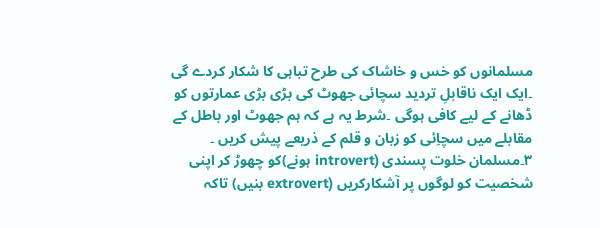مسلمانوں کو خس و خاشاک کی طرح تباہی کا شکار کردے گی ۔ایک ایک ناقابلِ تردید سچائی جھوٹ کی بڑی بڑی عمارتوں کو ڈھانے کے لیے کافی ہوگی ۔شرط یہ ہے کہ ہم جھوٹ اور باطل کے مقابلے میں سچاِئی کو زبان و قلم کے ذریعے پیش کریں ۔
۳۔مسلمان خلوت پسندی (introvert ہونے)کو چھوڑ کر اپنی شخصیت کو لوگوں پر آشکارکریں (extrovert بنیں) تاکہ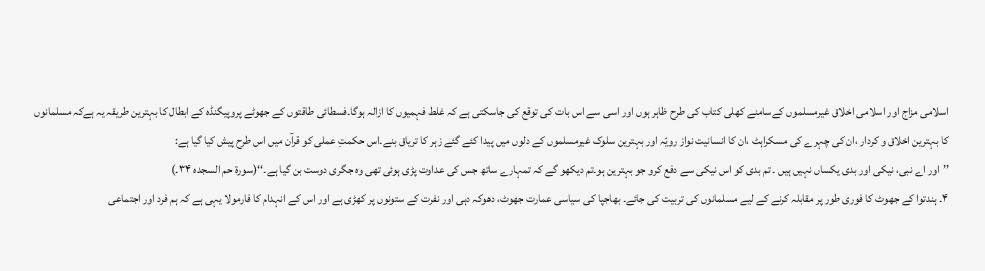اسلامی مزاج اور اسلامی اخلاق غیرمسلموں کےسامنے کھلی کتاب کی طرح ظاہر ہوں اور اسی سے اس بات کی توقع کی جاسکتی ہے کہ غلط فہمیوں کا ازالہ ہوگا۔فسطائی طاقتوں کے جھوٹے پروپیگنڈہ کے ابطال کا بہترین طریقہ یہ ہےکہ مسلمانوں کا بہترین اخلاق و کردار ،ان کی چہرے کی مسکراہٹ ،ان کا انسانیت نواز رویّہ اور بہترین سلوک غیرمسلموں کے دلوں میں پیدا کئے گئے زہر کا تریاق بنے۔اس حکمتِ عملی کو قرآن میں اس طرح پیش کیا گیا ہے:
’’اور اے نبی، نیکی اور بدی یکساں نہیں ہیں ۔ تم بدی کو اس نیکی سے دفع کرو جو بہترین ہو۔تم دیکھو گے کہ تمہارے ساتھ جس کی عداوت پڑی ہوئی تھی وہ جگری دوست بن گیا ہے۔‘‘(سورۃ حم السجدہ ۳۴۔)
۴۔ ہندتوا کے جھوٹ کا فوری طور پر مقابلہ کرنے کے لیے مسلمانوں کی تربیت کی جائے۔ بھاجپا کی سیاسی عمارت جھوٹ، دھوکہ دہی اور نفرت کے ستونوں پر کھڑی ہے اور اس کے انہدام کا فارمولا یہی ہے کہ ہم فرد اور اجتماعی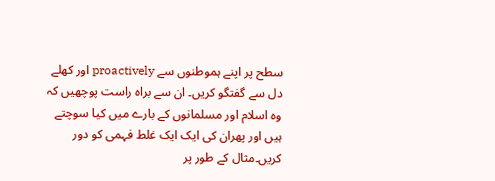سطح پر اپنے ہموطنوں سے proactively اور کھلے دل سے گفتگو کریں۔ ان سے براہ راست پوچھیں کہ وہ اسلام اور مسلمانوں کے بارے میں کیا سوچتے ہیں اور پھران کی ایک ایک غلط فہمی کو دور کریں۔مثال کے طور پر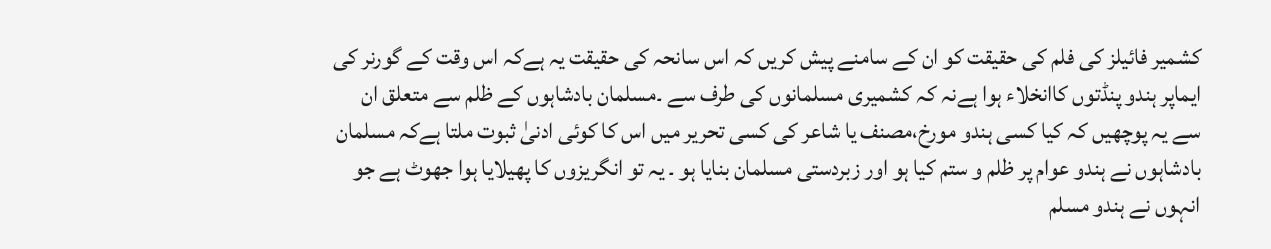کشمیر فائیلز کی فلم کی حقیقت کو ان کے سامنے پیش کریں کہ اس سانحہ کی حقیقت یہ ہےکہ اس وقت کے گورنر کی ایماپر ہندو پنڈتوں کاانخلاء ہوا ہےنہ کہ کشمیری مسلمانوں کی طرف سے ۔مسلمان بادشاہوں کے ظلم سے متعلق ان سے یہ پوچھیں کہ کیا کسی ہندو مورخ،مصنف یا شاعر کی کسی تحریر میں اس کا کوئی ادنیٰ ثبوت ملتا ہےکہ مسلمان بادشاہوں نے ہندو عوام پر ظلم و ستم کیا ہو اور زبردستی مسلمان بنایا ہو ۔ یہ تو انگریزوں کا پھیلایا ہوا جھوٹ ہے جو انہوں نے ہندو مسلم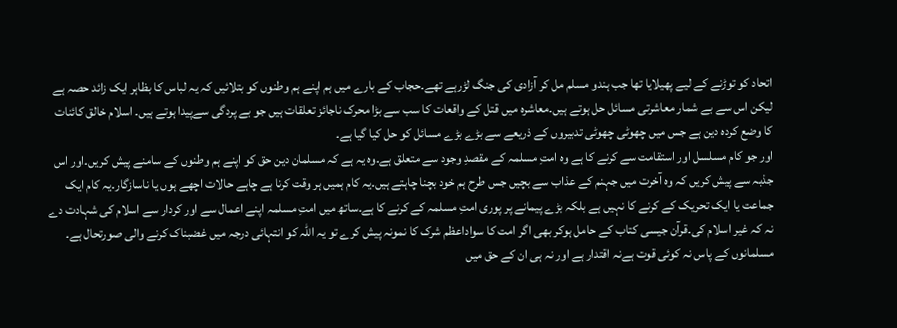اتحاد کو توڑنے کے لیے پھیلایا تھا جب ہندو مسلم مل کر آزادی کی جنگ لڑرہے تھے۔حجاب کے بارے میں ہم اپنے ہم وطنوں کو بتلائیں کہ یہ لباس کا بظاہر ایک زائد حصہ ہے لیکن اس سے بے شمار معاشرتی مسائل حل ہوتے ہیں۔معاشرہ میں قتل کے واقعات کا سب سے بڑا محرک ناجائز تعلقات ہیں جو بے پردگی سےپیدا ہوتے ہیں۔ اسلام خالق کائنات کا وضع کردہ دین ہے جس میں چھوٹی چھوٹی تدبیروں کے ذریعے سے بڑے بڑے مسائل کو حل کیا گیا ہے۔
اور جو کام مسلسل اور استقامت سے کرنے کا ہے وہ امتِ مسلمہ کے مقصدِ وجود سے متعلق ہے۔وہ یہ ہے کہ مسلمان دین حق کو اپنے ہم وطنوں کے سامنے پیش کریں۔اور اس جذبہ سے پیش کریں کہ وہ آخرت میں جہنم کے عذاب سے بچیں جس طرح ہم خود بچنا چاہتے ہیں۔یہ کام ہمیں ہر وقت کرنا ہے چاہے حالات اچھے ہوں یا ناسازگار۔یہ کام ایک جماعت یا ایک تحریک کے کرنے کا نہیں ہے بلکہ بڑے پیمانے پر پوری امتِ مسلمہ کے کرنے کا ہے۔ساتھ میں امتِ مسلمہ اپنے اعمال سے اور کردار سے اسلام کی شہادت دے نہ کہ غیر اسلام کی۔قرآن جیسی کتاب کے حامل ہوکر بھی اگر امت کا سواداعظم شرک کا نمونہ پیش کرے تو یہ اللہ کو انتہائی درجہ میں غضبناک کرنے والی صورتحال ہے۔
مسلمانوں کے پاس نہ کوئی قوت ہےنہ اقتدار ہے اور نہ ہی ان کے حق میں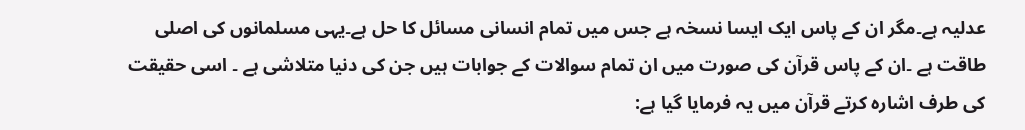عدلیہ ہے۔مگر ان کے پاس ایک ایسا نسخہ ہے جس میں تمام انسانی مسائل کا حل ہے۔یہی مسلمانوں کی اصلی طاقت ہے ۔ان کے پاس قرآن کی صورت میں ان تمام سوالات کے جوابات ہیں جن کی دنیا متلاشی ہے ۔ اسی حقیقت کی طرف اشارہ کرتے قرآن میں یہ فرمایا گیا ہے: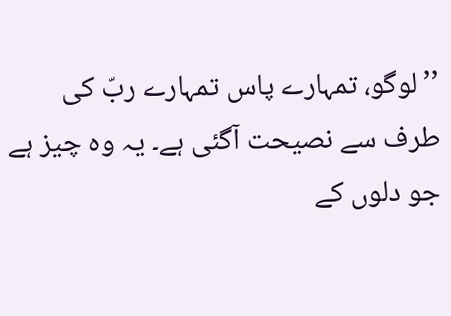’’لوگو، تمہارے پاس تمہارے ربّ کی طرف سے نصیحت آگئی ہے۔ یہ وہ چیز ہے جو دلوں کے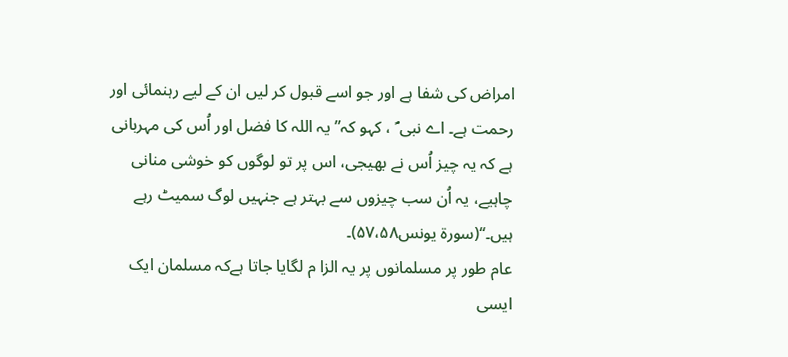امراض کی شفا ہے اور جو اسے قبول کر لیں ان کے لیے رہنمائی اور رحمت ہے۔ اے نبی ؐ ، کہو کہ” یہ اللہ کا فضل اور اُس کی مہربانی ہے کہ یہ چیز اُس نے بھیجی، اس پر تو لوگوں کو خوشی منانی چاہیے، یہ اُن سب چیزوں سے بہتر ہے جنہیں لوگ سمیٹ رہے ہیں۔‘‘(سورۃ یونس۵۷،۵۸)۔
عام طور پر مسلمانوں پر یہ الزا م لگایا جاتا ہےکہ مسلمان ایک ایسی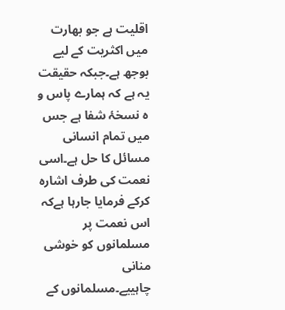اقلیت ہے جو بھارت میں اکثریت کے لیے بوجھ ہے۔جبکہ حقیقت یہ ہے کہ ہمارے پاس و ہ نسخۂ شفا ہے جس میں تمام انسانی مسائل کا حل ہے۔اسی نعمت کی طرف اشارہ کرکے فرمایا جارہا ہےکہ اس نعمت پر مسلمانوں کو خوشی منانی چاہییے۔مسلمانوں کے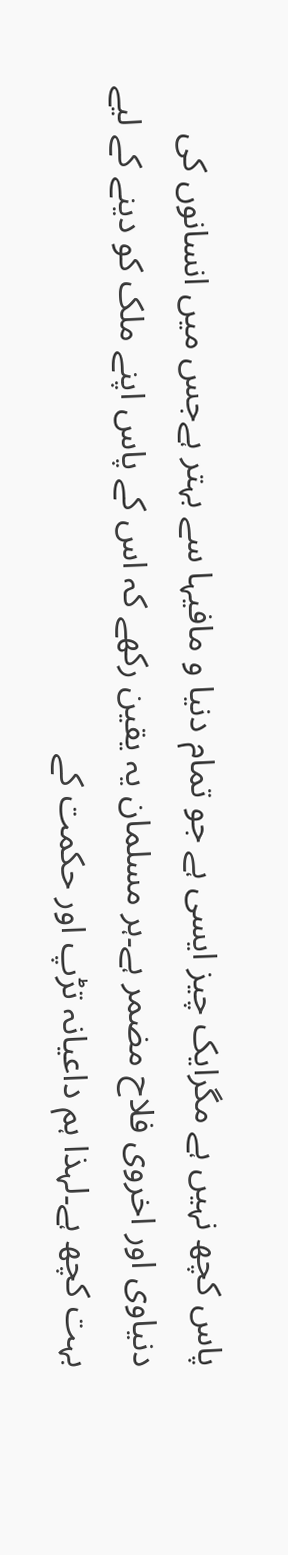پاس کچھ نہیں ہے مگرایک چیز ایسی ہے جو تمام دنیا و مافیہا سے بہتر ہےجس میں انسانوں کی دنیاوی اور اخروی فلاح مضمر ہے۔ہر مسلمان یہ یقین رکھے کہ اس کے پاس اپنے ملک کو دینے کے لیے بہت کچھ ہے۔لہذا ہم داعیانہ تڑپ اور حکمت کے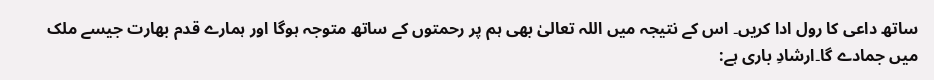ساتھ داعی کا رول ادا کریں۔ اس کے نتیجہ میں اللہ تعالیٰ بھی ہم پر رحمتوں کے ساتھ متوجہ ہوگا اور ہمارے قدم بھارت جیسے ملک میں جمادے گا۔ارشادِ باری ہے: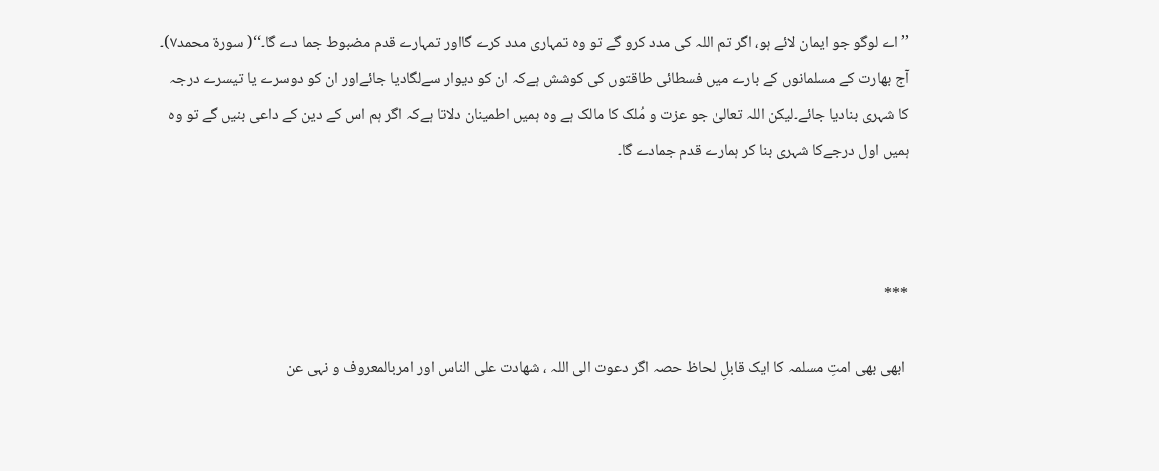’’اے لوگو جو ایمان لائے ہو، اگر تم اللہ کی مدد کرو گے تو وہ تمہاری مدد کرے گااور تمہارے قدم مضبوط جما دے گا۔‘‘( سورۃ محمد۷)۔
آج بھارت کے مسلمانوں کے بارے میں فسطائی طاقتوں کی کوشش ہےکہ ان کو دیوار سےلگادیا جائےاور ان کو دوسرے یا تیسرے درجہ کا شہری بنادیا جائے۔لیکن اللہ تعالیٰ جو عزت و مُلک کا مالک ہے وہ ہمیں اطمینان دلاتا ہےکہ اگر ہم اس کے دین کے داعی بنیں گے تو وہ ہمیں اول درجےکا شہری بنا کر ہمارے قدم جمادے گا۔



***

 ابھی بھی امتِ مسلمہ کا ایک قابلِ لحاظ حصہ اگر دعوت الی اللہ ، شھادت علی الناس اور امربالمعروف و نہی عن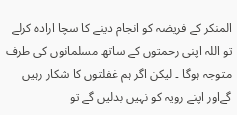المنکر کے فریضہ کو انجام دینے کا سچا ارادہ کرلے تو اللہ اپنی رحمتوں کے ساتھ مسلمانوں کی طرف متوجہ ہوگا ۔ لیکن اگر ہم غفلتوں کا شکار رہیں گےاور اپنے رویہ کو نہیں بدلیں گے تو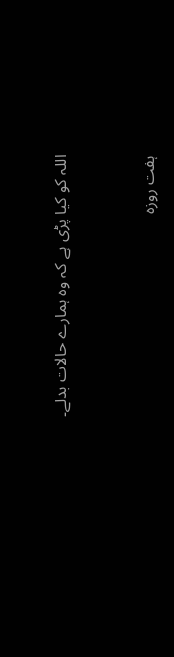اللہ کو کیا پڑی ہے کہ وہ ہمارے حالات بدلے۔


ہفت روزہ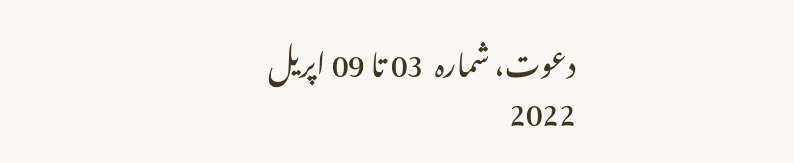دعوت، شمارہ  03 تا 09 اپریل  2022